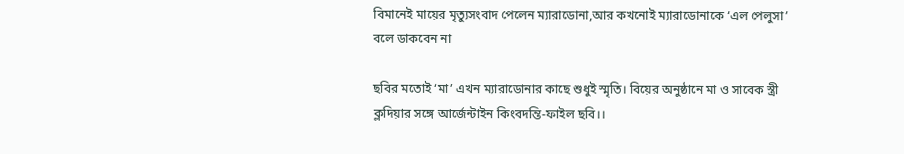বিমানেই মায়ের মৃত্যুসংবাদ পেলেন ম্যারাডোনা,আর কখনোই ম্যারাডোনাকে ‘এল পেলুসা’ বলে ডাকবেন না

ছবির মতোই ‘মা’ এখন ম্যারাডোনার কাছে শুধুই স্মৃতি। বিয়ের অনুষ্ঠানে মা ও সাবেক স্ত্রী ক্লদিয়ার সঙ্গে আর্জেন্টাইন কিংবদন্তি-ফাইল ছবি।।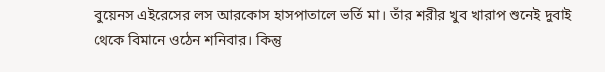বুয়েনস এইরেসের লস আরকোস হাসপাতালে ভর্তি মা। তাঁর শরীর খুব খারাপ শুনেই দুবাই থেকে বিমানে ওঠেন শনিবার। কিন্তু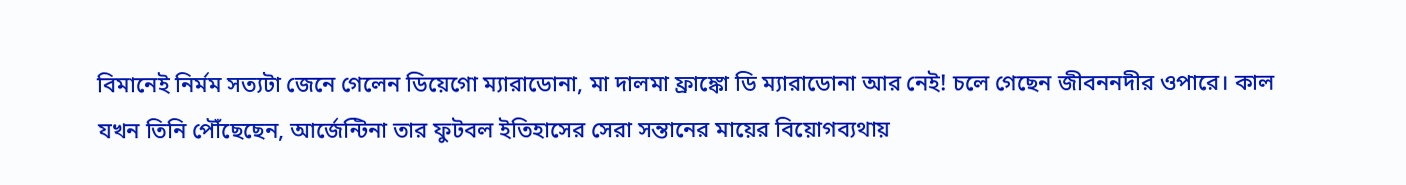বিমানেই নির্মম সত্যটা জেনে গেলেন ডিয়েগো ম্যারাডোনা, মা দালমা ফ্রাঙ্কো ডি ম্যারাডোনা আর নেই! চলে গেছেন জীবননদীর ওপারে। কাল যখন তিনি পৌঁছেছেন, আর্জেন্টিনা তার ফুটবল ইতিহাসের সেরা সন্তানের মায়ের বিয়োগব্যথায়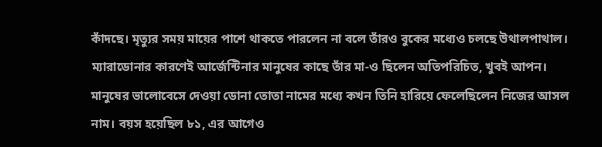কাঁদছে। মৃত্যুর সময় মায়ের পাশে থাকতে পারলেন না বলে তাঁরও বুকের মধ্যেও চলছে উথালপাথাল।
ম্যারাডোনার কারণেই আর্জেন্টিনার মানুষের কাছে তাঁর মা-ও ছিলেন অতিপরিচিত, খুবই আপন। মানুষের ভালোবেসে দেওয়া ডোনা তোতা নামের মধ্যে কখন তিনি হারিয়ে ফেলেছিলেন নিজের আসল নাম। বয়স হয়েছিল ৮১, এর আগেও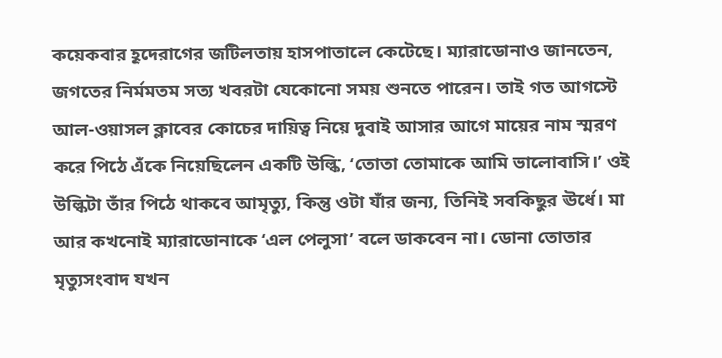কয়েকবার হূদেরাগের জটিলতায় হাসপাতালে কেটেছে। ম্যারাডোনাও জানতেন, জগতের নির্মমতম সত্য খবরটা যেকোনো সময় শুনতে পারেন। তাই গত আগস্টে আল-ওয়াসল ক্লাবের কোচের দায়িত্ব নিয়ে দুবাই আসার আগে মায়ের নাম স্মরণ করে পিঠে এঁকে নিয়েছিলেন একটি উল্কি, ‘তোতা তোমাকে আমি ভালোবাসি।’ ওই উল্কিটা তাঁর পিঠে থাকবে আমৃত্যু, কিন্তু ওটা যাঁর জন্য, তিনিই সবকিছুর ঊর্ধে। মা আর কখনোই ম্যারাডোনাকে ‘এল পেলুসা’ বলে ডাকবেন না। ডোনা তোতার মৃত্যুসংবাদ যখন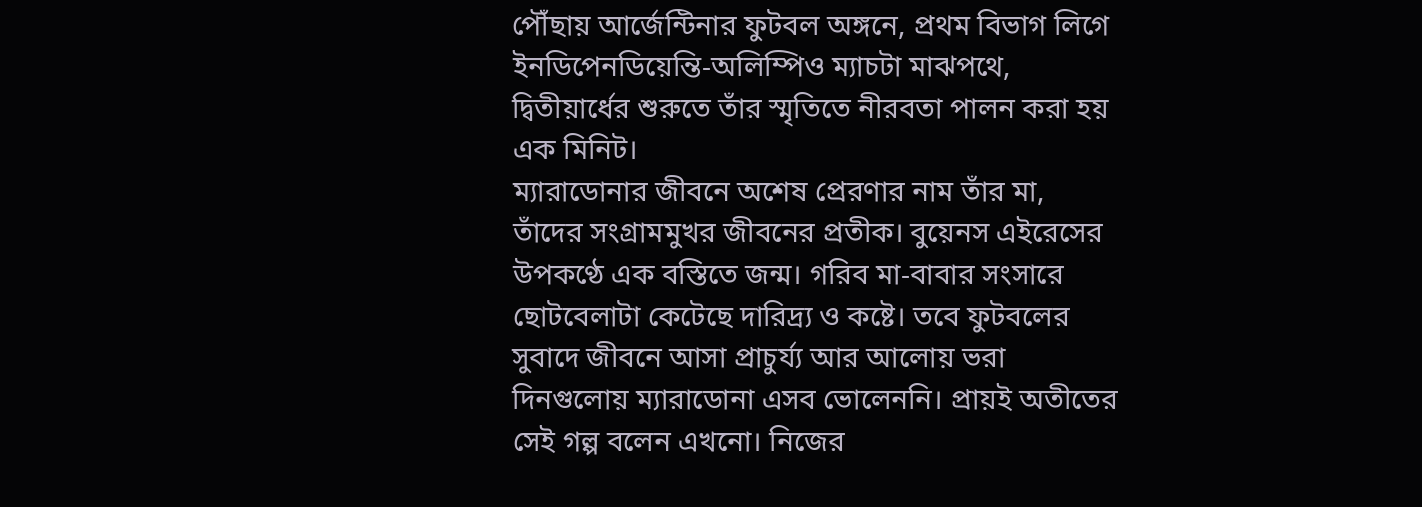পৌঁছায় আর্জেন্টিনার ফুটবল অঙ্গনে, প্রথম বিভাগ লিগে ইনডিপেনডিয়েন্তি-অলিম্পিও ম্যাচটা মাঝপথে, দ্বিতীয়ার্ধের শুরুতে তাঁর স্মৃতিতে নীরবতা পালন করা হয় এক মিনিট।
ম্যারাডোনার জীবনে অশেষ প্রেরণার নাম তাঁর মা, তাঁদের সংগ্রামমুখর জীবনের প্রতীক। বুয়েনস এইরেসের উপকণ্ঠে এক বস্তিতে জন্ম। গরিব মা-বাবার সংসারে ছোটবেলাটা কেটেছে দারিদ্র্য ও কষ্টে। তবে ফুটবলের সুবাদে জীবনে আসা প্রাচুর্য্য আর আলোয় ভরা দিনগুলোয় ম্যারাডোনা এসব ভোলেননি। প্রায়ই অতীতের সেই গল্প বলেন এখনো। নিজের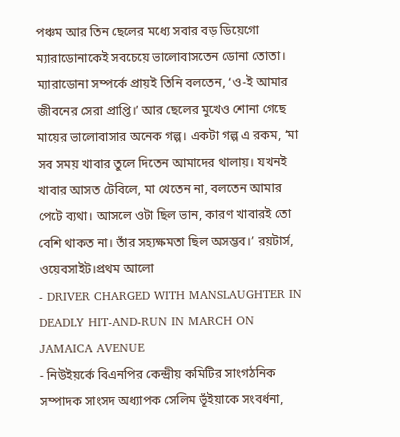পঞ্চম আর তিন ছেলের মধ্যে সবার বড় ডিয়েগো ম্যারাডোনাকেই সবচেয়ে ভালোবাসতেন ডোনা তোতা। ম্যারাডোনা সম্পর্কে প্রায়ই তিনি বলতেন, ‘ও-ই আমার জীবনের সেরা প্রাপ্তি।’ আর ছেলের মুখেও শোনা গেছে মায়ের ভালোবাসার অনেক গল্প। একটা গল্প এ রকম, ‘মা সব সময় খাবার তুলে দিতেন আমাদের থালায়। যখনই খাবার আসত টেবিলে, মা খেতেন না, বলতেন আমার পেটে ব্যথা। আসলে ওটা ছিল ভান, কারণ খাবারই তো বেশি থাকত না। তাঁর সহ্যক্ষমতা ছিল অসম্ভব।’ রয়টার্স, ওয়েবসাইট।প্রথম আলো
- DRIVER CHARGED WITH MANSLAUGHTER IN DEADLY HIT-AND-RUN IN MARCH ON JAMAICA AVENUE
- নিউইয়র্কে বিএনপির কেন্দ্রীয় কমিটির সাংগঠনিক সম্পাদক সাংসদ অধ্যাপক সেলিম ভূঁইয়াকে সংবর্ধনা,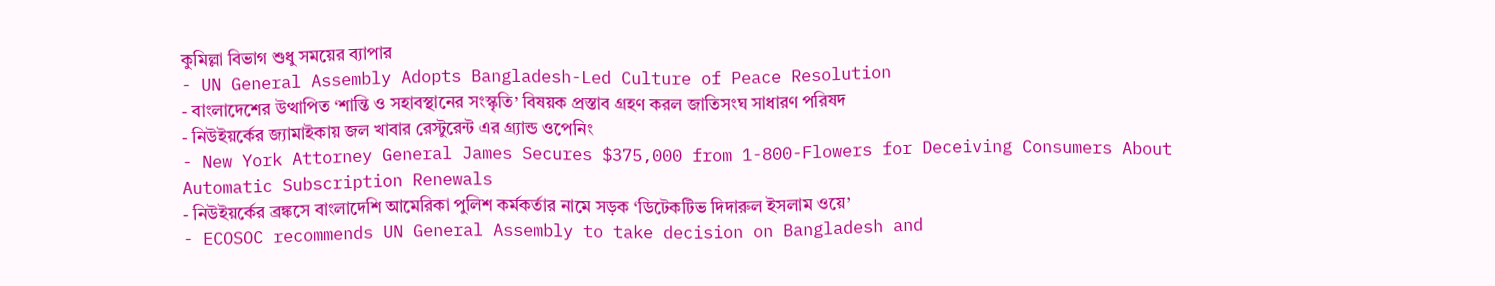কুমিল্লা বিভাগ শুধু সময়ের ব্যাপার
- UN General Assembly Adopts Bangladesh-Led Culture of Peace Resolution
- বাংলাদেশের উত্থাপিত ‘শান্তি ও সহাবস্থানের সংস্কৃতি’ বিষয়ক প্রস্তাব গ্রহণ করল জাতিসংঘ সাধারণ পরিষদ
- নিউইয়র্কের জ্যামাইকায় জল খাবার রেস্টুরেন্ট এর গ্র্যান্ড ওপেনিং
- New York Attorney General James Secures $375,000 from 1-800-Flowers for Deceiving Consumers About Automatic Subscription Renewals
- নিউইয়র্কের ব্রঙ্কসে বাংলাদেশি আমেরিকা পুলিশ কর্মকর্তার নামে সড়ক ‘ডিটেকটিভ দিদারুল ইসলাম ওয়ে’
- ECOSOC recommends UN General Assembly to take decision on Bangladesh and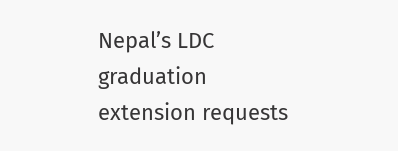Nepal’s LDC graduation extension requests